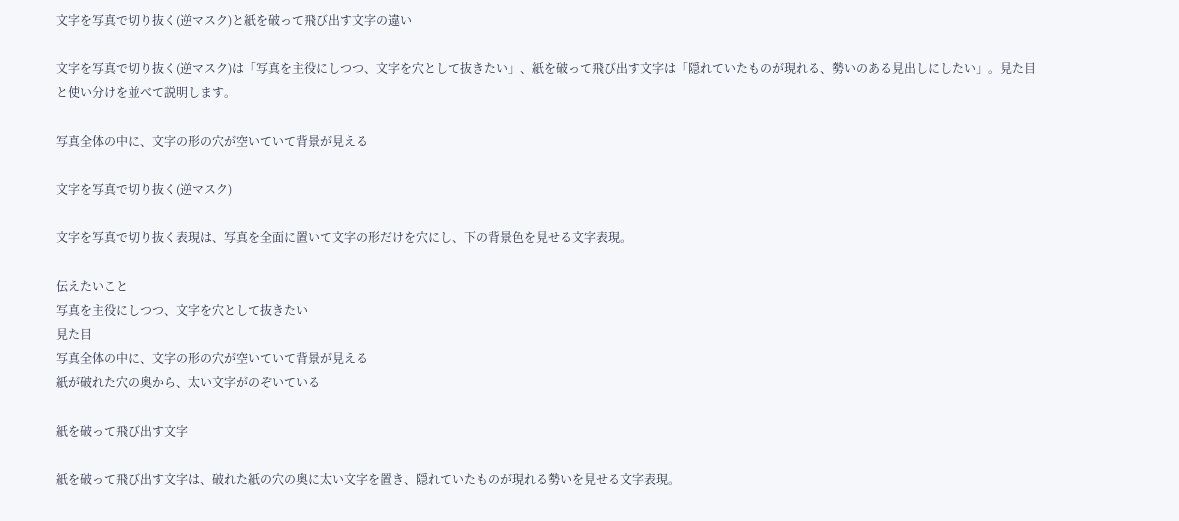文字を写真で切り抜く(逆マスク)と紙を破って飛び出す文字の違い

文字を写真で切り抜く(逆マスク)は「写真を主役にしつつ、文字を穴として抜きたい」、紙を破って飛び出す文字は「隠れていたものが現れる、勢いのある見出しにしたい」。見た目と使い分けを並べて説明します。

写真全体の中に、文字の形の穴が空いていて背景が見える

文字を写真で切り抜く(逆マスク)

文字を写真で切り抜く表現は、写真を全面に置いて文字の形だけを穴にし、下の背景色を見せる文字表現。

伝えたいこと
写真を主役にしつつ、文字を穴として抜きたい
見た目
写真全体の中に、文字の形の穴が空いていて背景が見える
紙が破れた穴の奥から、太い文字がのぞいている

紙を破って飛び出す文字

紙を破って飛び出す文字は、破れた紙の穴の奥に太い文字を置き、隠れていたものが現れる勢いを見せる文字表現。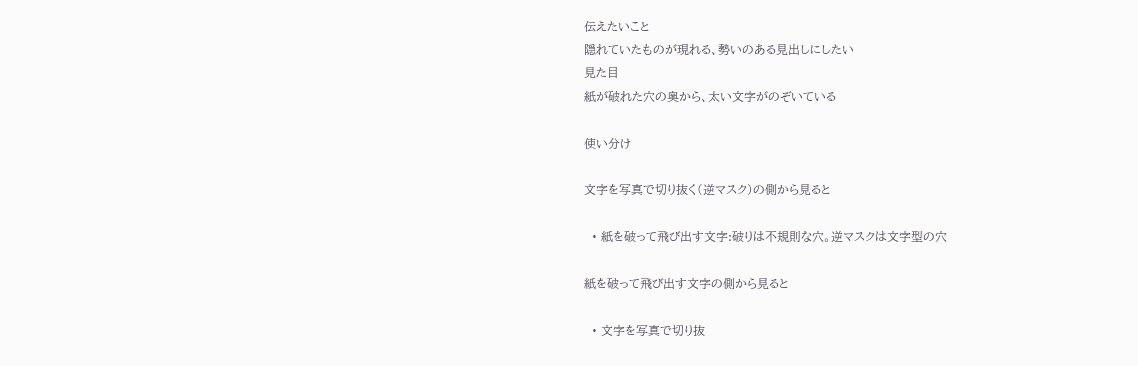伝えたいこと
隠れていたものが現れる、勢いのある見出しにしたい
見た目
紙が破れた穴の奥から、太い文字がのぞいている

使い分け

文字を写真で切り抜く(逆マスク)の側から見ると

  • 紙を破って飛び出す文字:破りは不規則な穴。逆マスクは文字型の穴

紙を破って飛び出す文字の側から見ると

  • 文字を写真で切り抜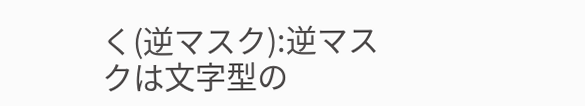く(逆マスク):逆マスクは文字型の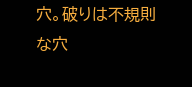穴。破りは不規則な穴